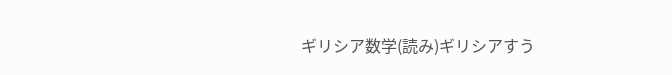ギリシア数学(読み)ギリシアすう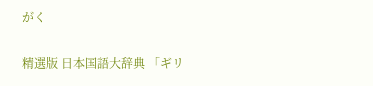がく

精選版 日本国語大辞典 「ギリ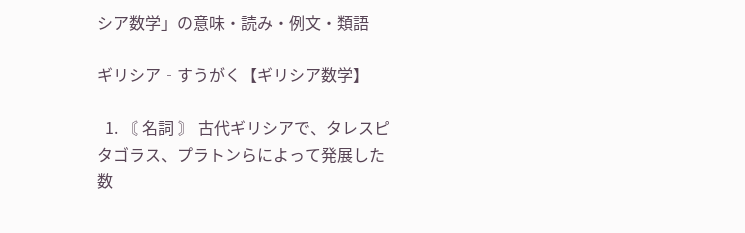シア数学」の意味・読み・例文・類語

ギリシア‐すうがく【ギリシア数学】

  1. 〘 名詞 〙 古代ギリシアで、タレスピタゴラス、プラトンらによって発展した数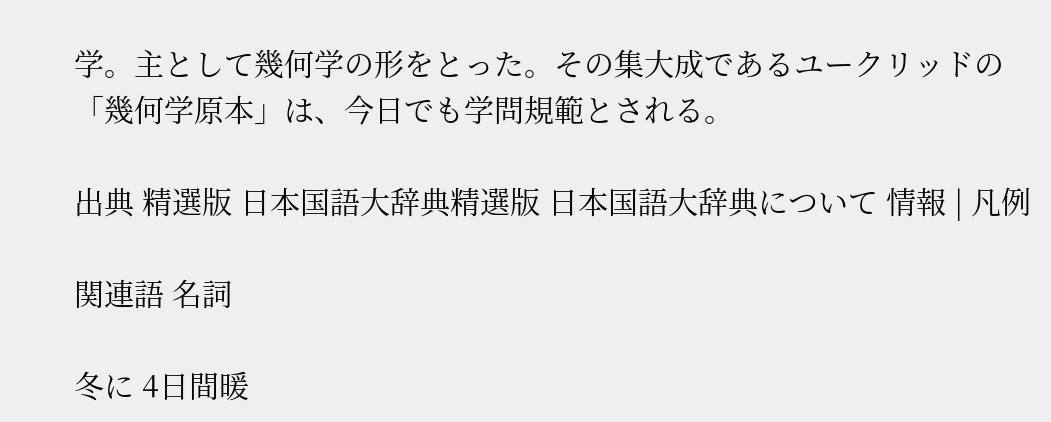学。主として幾何学の形をとった。その集大成であるユークリッドの「幾何学原本」は、今日でも学問規範とされる。

出典 精選版 日本国語大辞典精選版 日本国語大辞典について 情報 | 凡例

関連語 名詞

冬に 4日間暖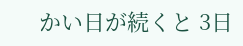かい日が続くと 3日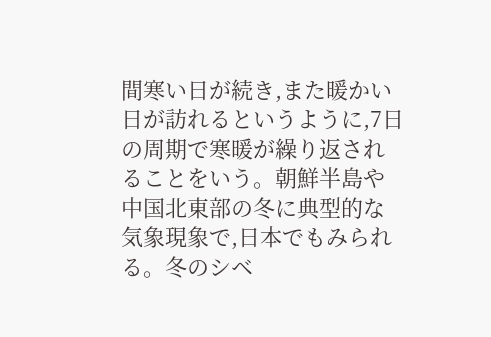間寒い日が続き,また暖かい日が訪れるというように,7日の周期で寒暖が繰り返されることをいう。朝鮮半島や中国北東部の冬に典型的な気象現象で,日本でもみられる。冬のシベ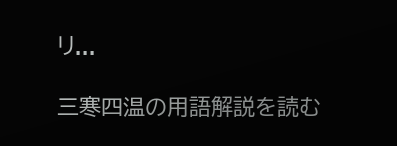リ...

三寒四温の用語解説を読む